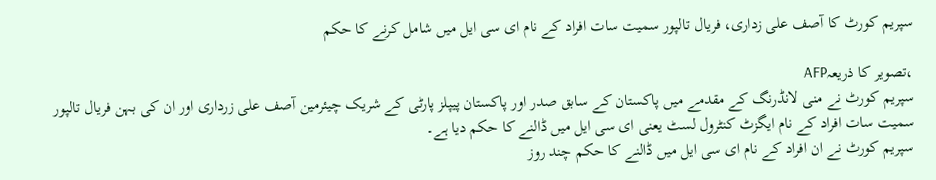سپریم کورٹ کا آصف علی زداری، فریال تالپور سمیت سات افراد کے نام ای سی ایل میں شامل کرنے کا حکم

،تصویر کا ذریعہAFP
سپریم کورٹ نے منی لانڈرنگ کے مقدمے میں پاکستان کے سابق صدر اور پاکستان پیپلز پارٹی کے شریک چیئرمین آصف علی زرداری اور ان کی بہن فریال تالپور سمیت سات افراد کے نام ایگزٹ کنٹرول لسٹ یعنی ای سی ایل میں ڈالنے کا حکم دیا ہے۔
سپریم کورٹ نے ان افراد کے نام ای سی ایل میں ڈالنے کا حکم چند روز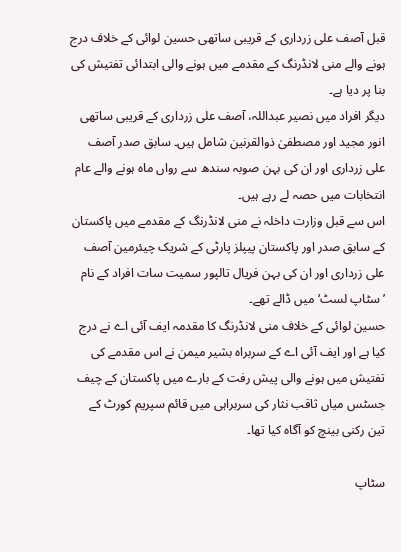قبل آصف علی زرداری کے قریبی ساتھی حسین لوائی کے خلاف درج ہونے والے منی لانڈرنگ کے مقدمے میں ہونے والی ابتدائی تفتیش کی بنا پر دیا ہے۔
دیگر افراد میں نصیر عبداللہ، آصف علی زرداری کے قریبی ساتھی انور مجید اور مصطفیٰ ذوالقرنین شامل ہیں۔ سابق صدر آصف علی زرداری اور ان کی بہن صوبہ سندھ سے رواں ماہ ہونے والے عام انتخابات میں حصہ لے رہے ہیں۔
اس سے قبل وزارت داخلہ نے منی لانڈرنگ کے مقدمے میں پاکستان کے سابق صدر اور پاکستان پیپلز پارٹی کے شریک چیئرمین آصف علی زرداری اور ان کی بہن فریال تالپور سمیت سات افراد کے نام ’سٹاپ لسٹ‘ میں ڈالے تھے۔
حسین لوائی کے خلاف منی لانڈرنگ کا مقدمہ ایف آئی اے نے درج کیا ہے اور ایف آئی اے کے سربراہ بشیر میمن نے اس مقدمے کی تفتیش میں ہونے والی پیش رفت کے بارے میں پاکستان کے چیف جسٹس میاں ثاقب نثار کی سربراہی میں قائم سپریم کورٹ کے تین رکنی بینچ کو آگاہ کیا تھا۔

سٹاپ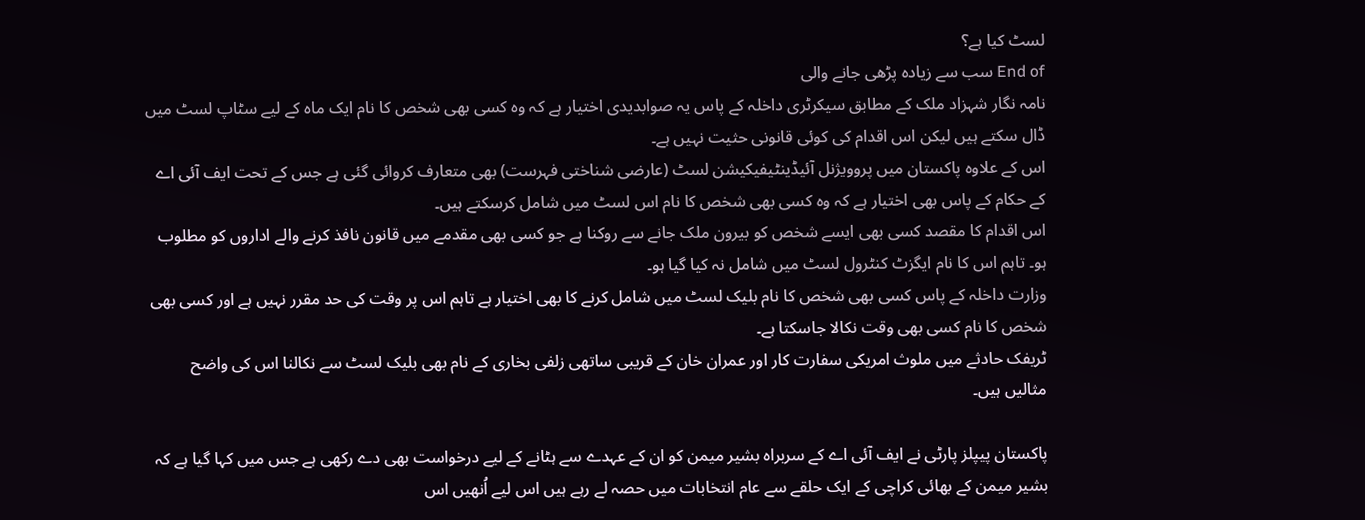لسٹ کیا ہے؟
End of سب سے زیادہ پڑھی جانے والی
نامہ نگار شہزاد ملک کے مطابق سیکرٹری داخلہ کے پاس یہ صوابدیدی اختیار ہے کہ وہ کسی بھی شخص کا نام ایک ماہ کے لیے سٹاپ لسٹ میں ڈال سکتے ہیں لیکن اس اقدام کی کوئی قانونی حثیت نہیں ہے۔
اس کے علاوہ پاکستان میں پروویژنل آئیڈینٹیفیکیشن لسٹ (عارضی شناختی فہرست) بھی متعارف کروائی گئی ہے جس کے تحت ایف آئی اے کے حکام کے پاس بھی اختیار ہے کہ وہ کسی بھی شخص کا نام اس لسٹ میں شامل کرسکتے ہیں۔
اس اقدام کا مقصد کسی بھی ایسے شخص کو بیرون ملک جانے سے روکنا ہے جو کسی بھی مقدمے میں قانون نافذ کرنے والے اداروں کو مطلوب ہو۔ تاہم اس کا نام ایگزٹ کنٹرول لسٹ میں شامل نہ کیا گیا ہو۔
وزارت داخلہ کے پاس کسی بھی شخص کا نام بلیک لسٹ میں شامل کرنے کا بھی اختیار ہے تاہم اس پر وقت کی حد مقرر نہیں ہے اور کسی بھی شخص کا نام کسی بھی وقت نکالا جاسکتا ہے۔
ٹریفک حادثے میں ملوث امریکی سفارت کار اور عمران خان کے قریبی ساتھی زلفی بخاری کے نام بھی بلیک لسٹ سے نکالنا اس کی واضح مثالیں ہیں۔

پاکستان پیپلز پارٹی نے ایف آئی اے کے سربراہ بشیر میمن کو ان کے عہدے سے ہٹانے کے لیے درخواست بھی دے رکھی ہے جس میں کہا گیا ہے کہ بشیر میمن کے بھائی کراچی کے ایک حلقے سے عام انتخابات میں حصہ لے رہے ہیں اس لیے اُنھیں اس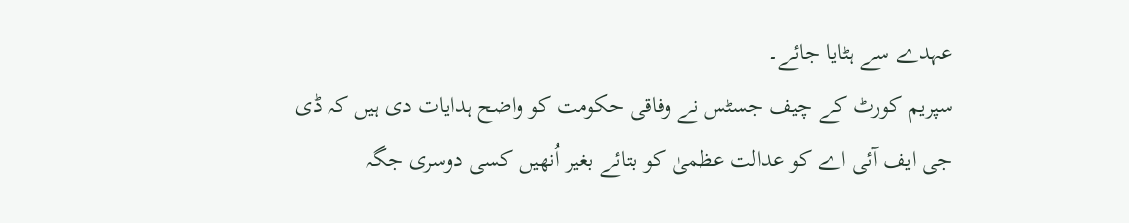عہدے سے ہٹایا جائے۔
سپریم کورٹ کے چیف جسٹس نے وفاقی حکومت کو واضح ہدایات دی ہیں کہ ڈی جی ایف آئی اے کو عدالت عظمیٰ کو بتائے بغیر اُنھیں کسی دوسری جگہ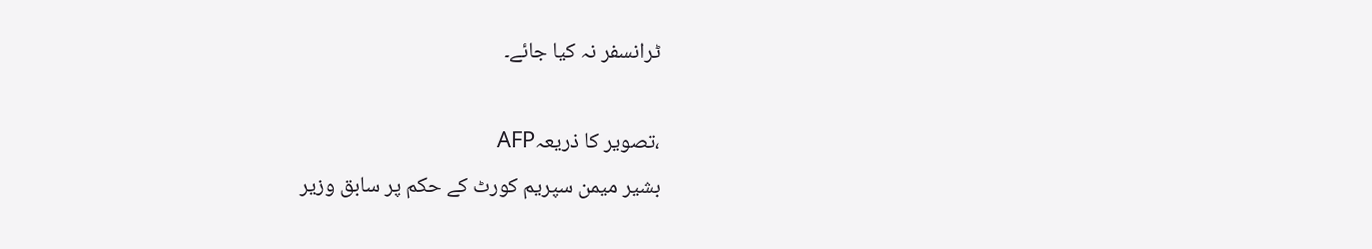ٹرانسفر نہ کیا جائے۔

،تصویر کا ذریعہAFP
بشیر میمن سپریم کورٹ کے حکم پر سابق وزیر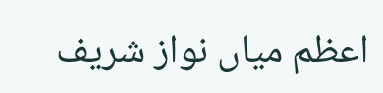اعظم میاں نواز شریف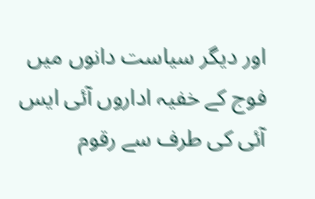اور دیگر سیاست دانوں میں فوج کے خفیہ اداروں آئی ایس آئی کی طرف سے رقوم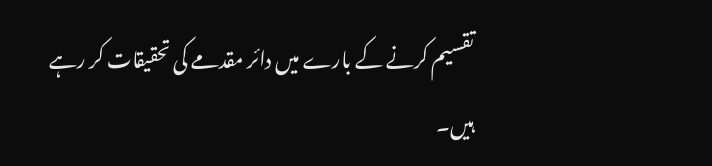تقسیم کرنے کے بارے میں دائر مقدمے کی تحقیقات کر رہے ہیں۔